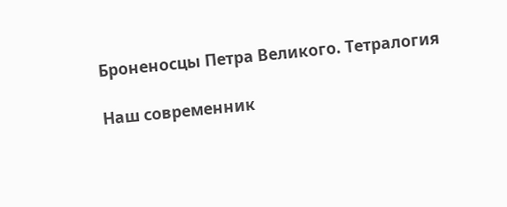Броненосцы Петра Великого. Тетралогия

Наш современник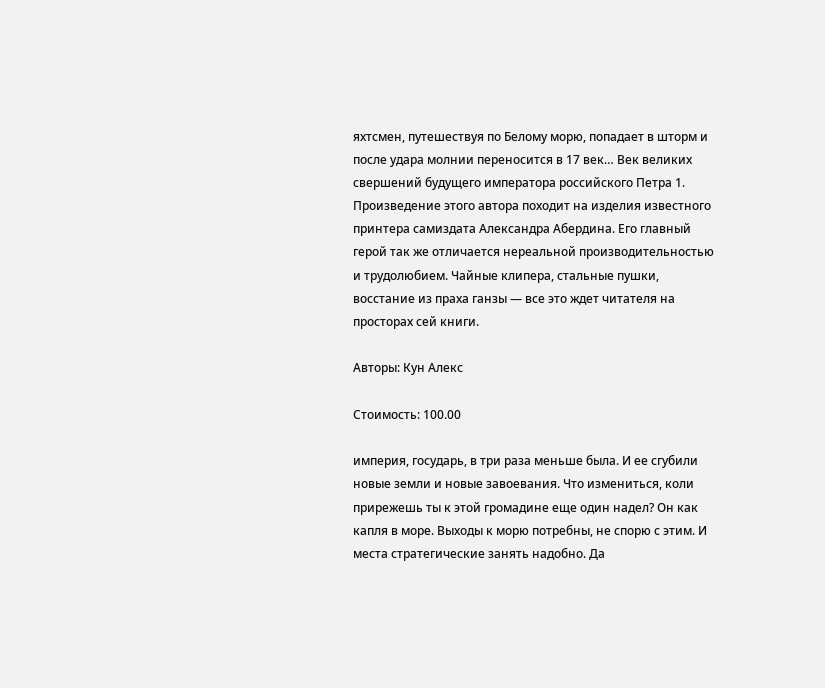яхтсмен, путешествуя по Белому морю, попадает в шторм и после удара молнии переносится в 17 век… Век великих свершений будущего императора российского Петра 1. Произведение этого автора походит на изделия известного принтера самиздата Александра Абердина. Его главный герой так же отличается нереальной производительностью и трудолюбием. Чайные клипера, стальные пушки, восстание из праха ганзы — все это ждет читателя на просторах сей книги.

Авторы: Кун Алекс

Стоимость: 100.00

империя, государь, в три раза меньше была. И ее сгубили новые земли и новые завоевания. Что измениться, коли прирежешь ты к этой громадине еще один надел? Он как капля в море. Выходы к морю потребны, не спорю с этим. И места стратегические занять надобно. Да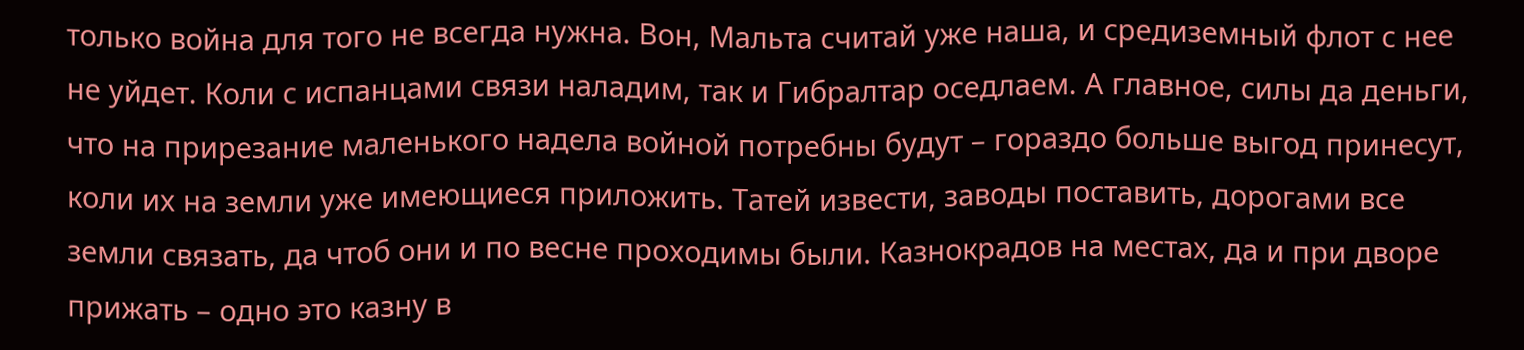только война для того не всегда нужна. Вон, Мальта считай уже наша, и средиземный флот с нее не уйдет. Коли с испанцами связи наладим, так и Гибралтар оседлаем. А главное, силы да деньги, что на прирезание маленького надела войной потребны будут – гораздо больше выгод принесут, коли их на земли уже имеющиеся приложить. Татей извести, заводы поставить, дорогами все земли связать, да чтоб они и по весне проходимы были. Казнокрадов на местах, да и при дворе прижать – одно это казну в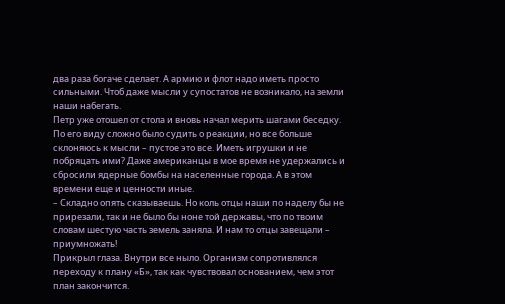два раза богаче сделает. А армию и флот надо иметь просто сильными. Чтоб даже мысли у супостатов не возникало, на земли наши набегать.
Петр уже отошел от стола и вновь начал мерить шагами беседку. По его виду сложно было судить о реакции, но все больше склоняюсь к мысли – пустое это все. Иметь игрушки и не побряцать ими? Даже американцы в мое время не удержались и сбросили ядерные бомбы на населенные города. А в этом времени еще и ценности иные.
– Складно опять сказываешь. Но коль отцы наши по наделу бы не прирезали, так и не было бы ноне той державы, что по твоим словам шестую часть земель заняла. И нам то отцы завещали – приумножать!
Прикрыл глаза. Внутри все ныло. Организм сопротивлялся переходу к плану «Б», так как чувствовал основанием, чем этот план закончится.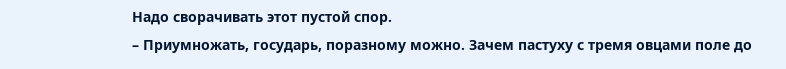Надо сворачивать этот пустой спор.
– Приумножать, государь, поразному можно. Зачем пастуху с тремя овцами поле до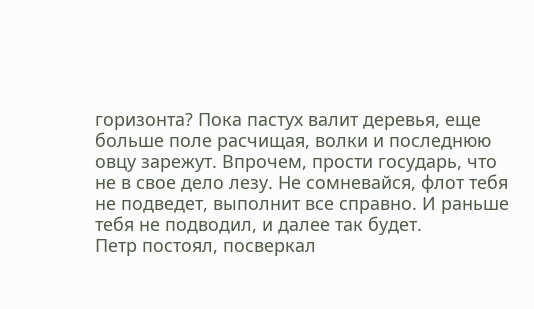горизонта? Пока пастух валит деревья, еще больше поле расчищая, волки и последнюю овцу зарежут. Впрочем, прости государь, что не в свое дело лезу. Не сомневайся, флот тебя не подведет, выполнит все справно. И раньше тебя не подводил, и далее так будет.
Петр постоял, посверкал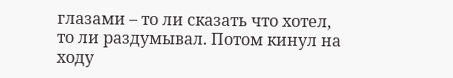глазами – то ли сказать что хотел, то ли раздумывал. Потом кинул на ходу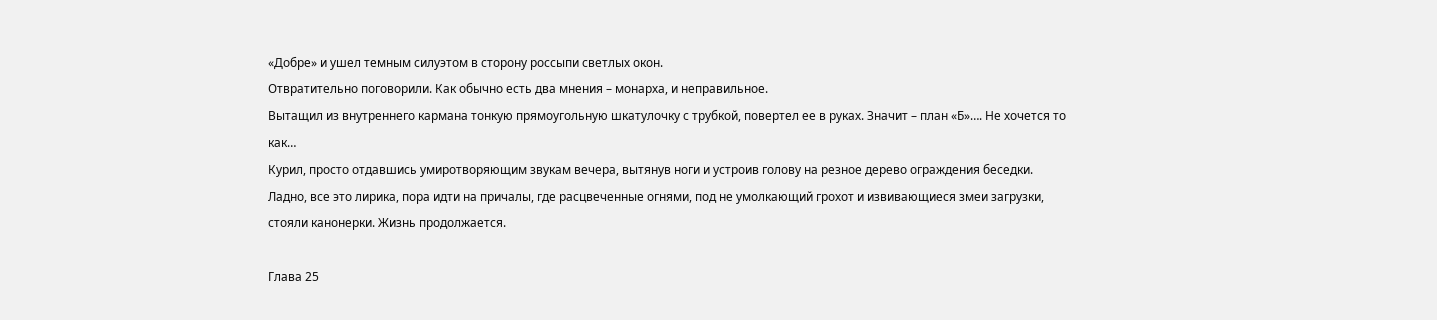«Добре» и ушел темным силуэтом в сторону россыпи светлых окон.
Отвратительно поговорили. Как обычно есть два мнения – монарха, и неправильное.
Вытащил из внутреннего кармана тонкую прямоугольную шкатулочку с трубкой, повертел ее в руках. Значит – план «Б»…. Не хочется то как…
Курил, просто отдавшись умиротворяющим звукам вечера, вытянув ноги и устроив голову на резное дерево ограждения беседки. Ладно, все это лирика, пора идти на причалы, где расцвеченные огнями, под не умолкающий грохот и извивающиеся змеи загрузки, стояли канонерки. Жизнь продолжается.

Глава 25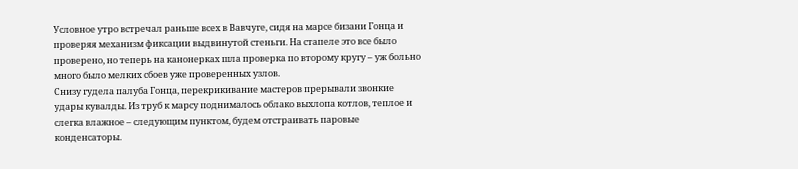Условное утро встречал раньше всех в Вавчуге, сидя на марсе бизани Гонца и проверяя механизм фиксации выдвинутой стеньги. На стапеле это все было проверено, но теперь на канонерках шла проверка по второму кругу – уж больно много было мелких сбоев уже проверенных узлов.
Снизу гудела палуба Гонца, перекрикивание мастеров прерывали звонкие удары кувалды. Из труб к марсу поднималось облако выхлопа котлов, теплое и слегка влажное – следующим пунктом, будем отстраивать паровые конденсаторы.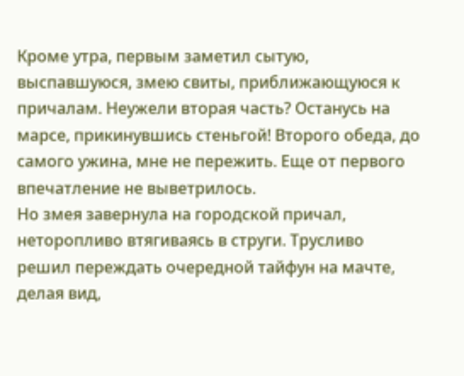Кроме утра, первым заметил сытую, выспавшуюся, змею свиты, приближающуюся к причалам. Неужели вторая часть? Останусь на марсе, прикинувшись стеньгой! Второго обеда, до самого ужина, мне не пережить. Еще от первого впечатление не выветрилось.
Но змея завернула на городской причал, неторопливо втягиваясь в струги. Трусливо решил переждать очередной тайфун на мачте, делая вид,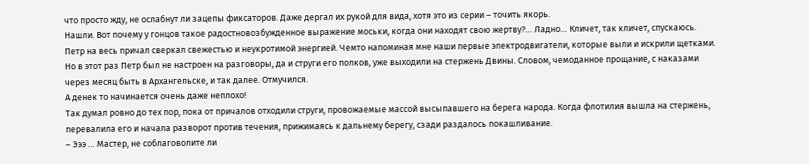что просто жду, не ослабнут ли зацепы фиксаторов. Даже дергал их рукой для вида, хотя это из серии – точить якорь.
Нашли. Вот почему у гонцов такое радостновозбужденное выражение моськи, когда они находят свою жертву?… Ладно… Кличет, так кличет, спускаюсь.
Петр на весь причал сверкал свежестью и неукротимой энергией. Чемто напоминая мне наши первые электродвигатели, которые выли и искрили щетками. Но в этот раз Петр был не настроен на разговоры, да и струги его полков, уже выходили на стержень Двины. Словом, чемоданное прощание, с наказами через месяц быть в Архангельске, и так далее. Отмучился.
А денек то начинается очень даже неплохо!
Так думал ровно до тех пор, пока от причалов отходили струги, провожаемые массой высыпавшего на берега народа. Когда флотилия вышла на стержень, перевалила его и начала разворот против течения, прижимаясь к дальнему берегу, сзади раздалось покашливание.
– Эээ … Мастер, не соблаговолите ли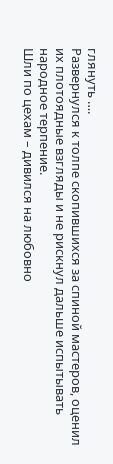глянуть ….
Развернулся к толпе скопившихся за спиной мастеров, оценил их плотоядные взгляды и не рискнул дальше испытывать народное терпение.
Шли по цехам – дивился на любовно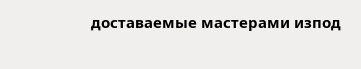доставаемые мастерами изпод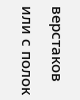верстаков или с полок